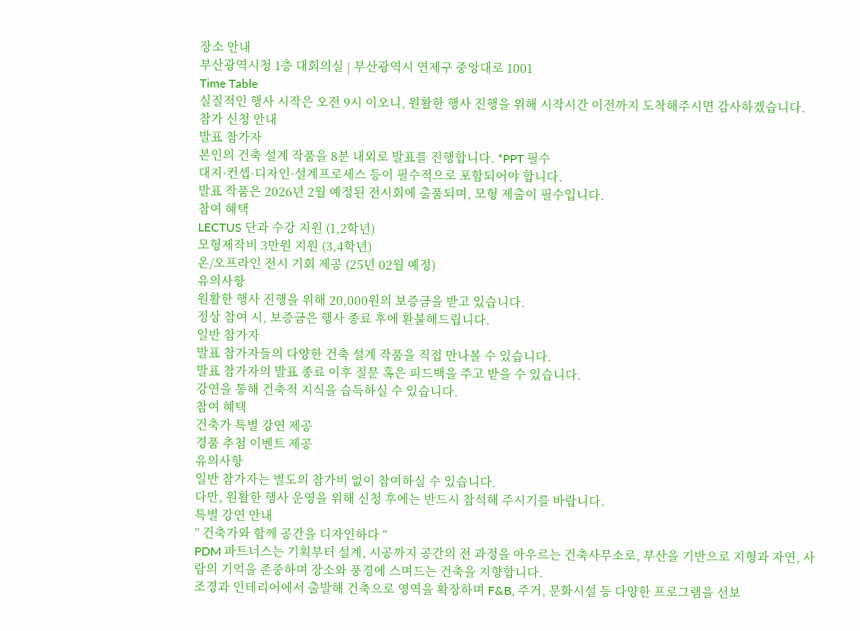장소 안내
부산광역시청 1층 대회의실 | 부산광역시 연제구 중앙대로 1001
Time Table
실질적인 행사 시작은 오전 9시 이오니, 원활한 행사 진행을 위해 시작시간 이전까지 도착해주시면 감사하겠습니다.
참가 신청 안내
발표 참가자
본인의 건축 설계 작품을 8분 내외로 발표를 진행합니다. *PPT 필수
대지·컨셉·디자인·설계프로세스 등이 필수적으로 포함되어야 합니다.
발표 작품은 2026년 2월 예정된 전시회에 출품되며, 모형 제출이 필수입니다.
참여 혜택
LECTUS 단과 수강 지원 (1,2학년)
모형제작비 3만원 지원 (3,4학년)
온/오프라인 전시 기회 제공 (25년 02월 예정)
유의사항
원활한 행사 진행을 위해 20,000원의 보증금을 받고 있습니다.
정상 참여 시, 보증금은 행사 종료 후에 환불해드립니다.
일반 참가자
발표 참가자들의 다양한 건축 설계 작품을 직접 만나볼 수 있습니다.
발표 참가자의 발표 종료 이후 질문 혹은 피드백을 주고 받을 수 있습니다.
강연을 통해 건축적 지식을 습득하실 수 있습니다.
참여 혜택
건축가 특별 강연 제공
경품 추첨 이벤트 제공
유의사항
일반 참가자는 별도의 참가비 없이 참여하실 수 있습니다.
다만, 원활한 행사 운영을 위해 신청 후에는 반드시 참석해 주시기를 바랍니다.
특별 강연 안내
” 건축가와 함께 공간을 디자인하다 “
PDM 파트너스는 기획부터 설계, 시공까지 공간의 전 과정을 아우르는 건축사무소로, 부산을 기반으로 지형과 자연, 사람의 기억을 존중하며 장소와 풍경에 스며드는 건축을 지향합니다.
조경과 인테리어에서 출발해 건축으로 영역을 확장하며 F&B, 주거, 문화시설 등 다양한 프로그램을 선보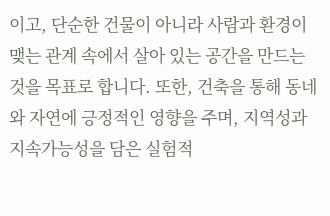이고, 단순한 건물이 아니라 사람과 환경이 맺는 관계 속에서 살아 있는 공간을 만드는 것을 목표로 합니다. 또한, 건축을 통해 동네와 자연에 긍정적인 영향을 주며, 지역성과 지속가능성을 담은 실험적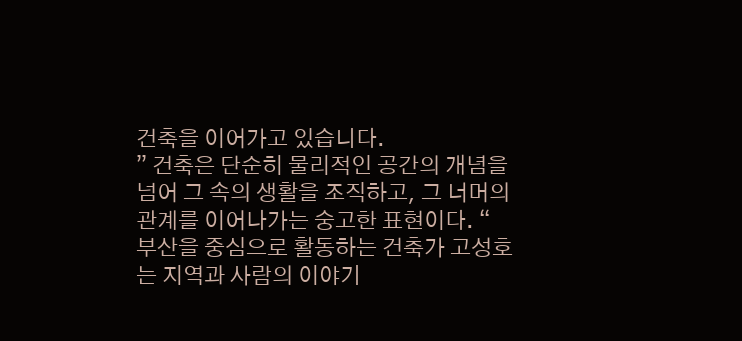건축을 이어가고 있습니다.
” 건축은 단순히 물리적인 공간의 개념을 넘어 그 속의 생활을 조직하고, 그 너머의 관계를 이어나가는 숭고한 표현이다. “
부산을 중심으로 활동하는 건축가 고성호는 지역과 사람의 이야기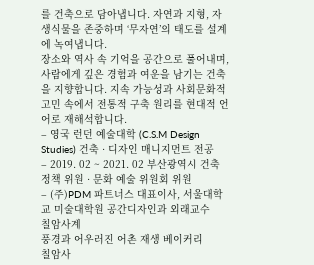를 건축으로 담아냅니다. 자연과 지형, 자생식물을 존중하며 ‘무자연’의 태도를 설계에 녹여냅니다.
장소와 역사 속 기억을 공간으로 풀어내며, 사람에게 깊은 경험과 여운을 남기는 건축을 지향합니다. 지속 가능성과 사회문화적 고민 속에서 전통적 구축 원리를 현대적 언어로 재해석합니다.
– 영국 런던 예술대학 (C.S.M Design Studies) 건축 · 디자인 매니지먼트 전공
– 2019. 02 ~ 2021. 02 부산광역시 건축 정책 위원 · 문화 예술 위원회 위원
– (주)PDM 파트너스 대표이사, 서울대학교 미술대학원 공간디자인과 외래교수
칠암사계
풍경과 어우러진 어촌 재생 베이커리
칠암사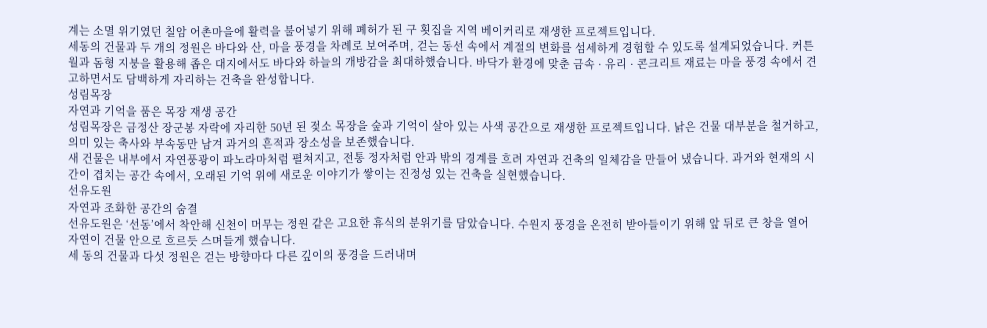계는 소멸 위기였던 칠암 어촌마을에 활력을 불어넣기 위해 폐허가 된 구 횟집을 지역 베이커리로 재생한 프로젝트입니다.
세동의 건물과 두 개의 정원은 바다와 산, 마을 풍경을 차례로 보여주며, 걷는 동선 속에서 계절의 변화를 섬세하게 경험할 수 있도록 설계되었습니다. 커튼월과 돔형 지붕을 활용해 좁은 대지에서도 바다와 하늘의 개방감을 최대하했습니다. 바닥가 환경에 맞춘 금속 · 유리 · 콘크리트 재료는 마을 풍경 속에서 견고하면서도 담백하게 자리하는 건축을 완성합니다.
성림목장
자연과 기억을 품은 목장 재생 공간
성림목장은 금정산 장군봉 자락에 자리한 50년 된 젖소 목장을 숲과 기억이 살아 있는 사색 공간으로 재생한 프로젝트입니다. 낡은 건물 대부분을 철거하고, 의미 있는 축사와 부속동만 남겨 과거의 흔적과 장소성을 보존했습니다.
새 건물은 내부에서 자연풍광이 파노라마처럼 펼쳐지고, 전통 정자처럼 안과 밖의 경계를 흐려 자연과 건축의 일체감을 만들어 냈습니다. 과거와 현재의 시간이 겹치는 공간 속에서, 오래된 기억 위에 새로운 이야기가 쌓이는 진정성 있는 건축을 실현했습니다.
선유도원
자연과 조화한 공간의 숨결
선유도원은 ‘선동’에서 착안해 신천이 머무는 정원 같은 고요한 휴식의 분위기를 담았습니다. 수원지 풍경을 온전히 받아들이기 위해 앞 뒤로 큰 창을 열어 자연이 건물 안으로 흐르듯 스며들게 했습니다.
세 동의 건물과 다섯 정원은 걷는 방향마다 다른 깊이의 풍경을 드러내며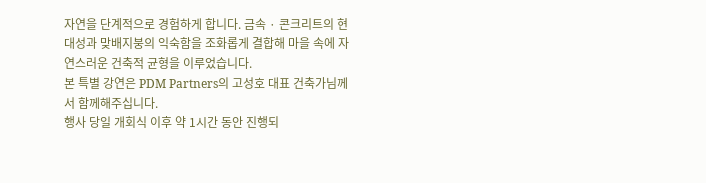자연을 단계적으로 경험하게 합니다. 금속 · 콘크리트의 현대성과 맞배지붕의 익숙함을 조화롭게 결합해 마을 속에 자연스러운 건축적 균형을 이루었습니다.
본 특별 강연은 PDM Partners의 고성호 대표 건축가님께서 함께해주십니다.
행사 당일 개회식 이후 약 1시간 동안 진행되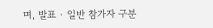며, 발표 · 일반 참가자 구분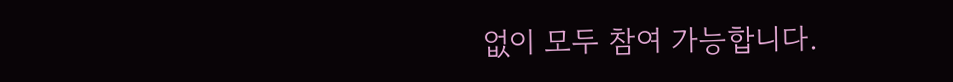없이 모두 참여 가능합니다.